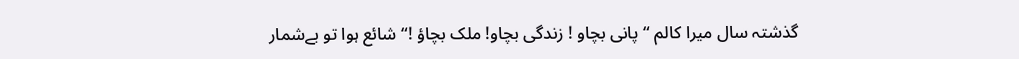گذشتہ سال میرا کالم “پانی بچاو ! زندگی بچاو! ملک بچاؤ !“ شائع ہوا تو بےشمار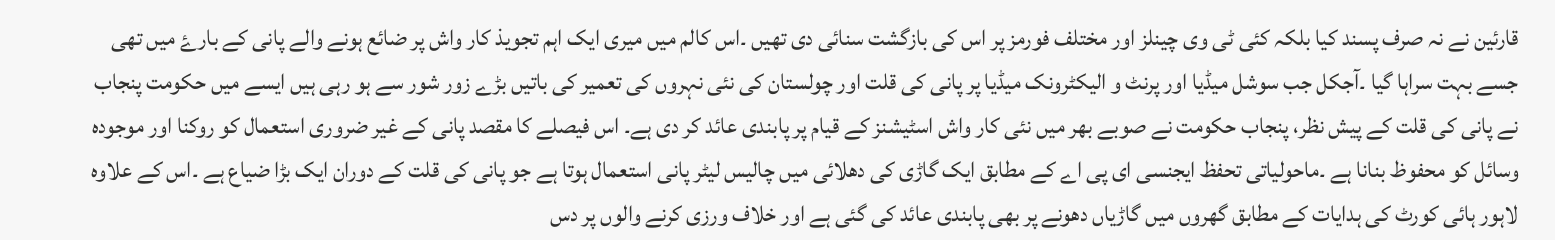قارئین نے نہ صرف پسند کیا بلکہ کئی ٹی وی چینلز اور مختلف فورمز پر اس کی بازگشت سنائی دی تھیں ۔اس کالم میں میری ایک اہم تجویذ کار واش پر ضائع ہونے والے پانی کے بارۓ میں تھی جسے بہت سراہا گیا ۔آجکل جب سوشل میڈیا اور پرنٹ و الیکٹرونک میڈیا پر پانی کی قلت اور چولستان کی نئی نہروں کی تعمیر کی باتیں بڑے زور شور سے ہو رہی ہیں ایسے میں حکومت پنجاب نے پانی کی قلت کے پیش نظر، پنجاب حکومت نے صوبے بھر میں نئی کار واش اسٹیشنز کے قیام پر پابندی عائد کر دی ہے۔ اس فیصلے کا مقصد پانی کے غیر ضروری استعمال کو روکنا اور موجودہ وسائل کو محفوظ بنانا ہے ۔ماحولیاتی تحفظ ایجنسی ای پی اے کے مطابق ایک گاڑی کی دھلائی میں چالیس لیٹر پانی استعمال ہوتا ہے جو پانی کی قلت کے دوران ایک بڑا ضیاع ہے ۔اس کے علاوہ لاہور ہائی کورٹ کی ہدایات کے مطابق گھروں میں گاڑیاں دھونے پر بھی پابندی عائد کی گئی ہے اور خلاف ورزی کرنے والوں پر دس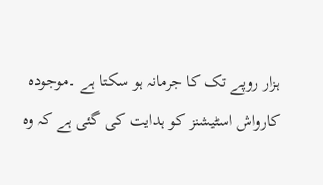ہزار روپے تک کا جرمانہ ہو سکتا ہے ۔موجودہ کارواش اسٹیشنز کو ہدایت کی گئی ہے کہ وہ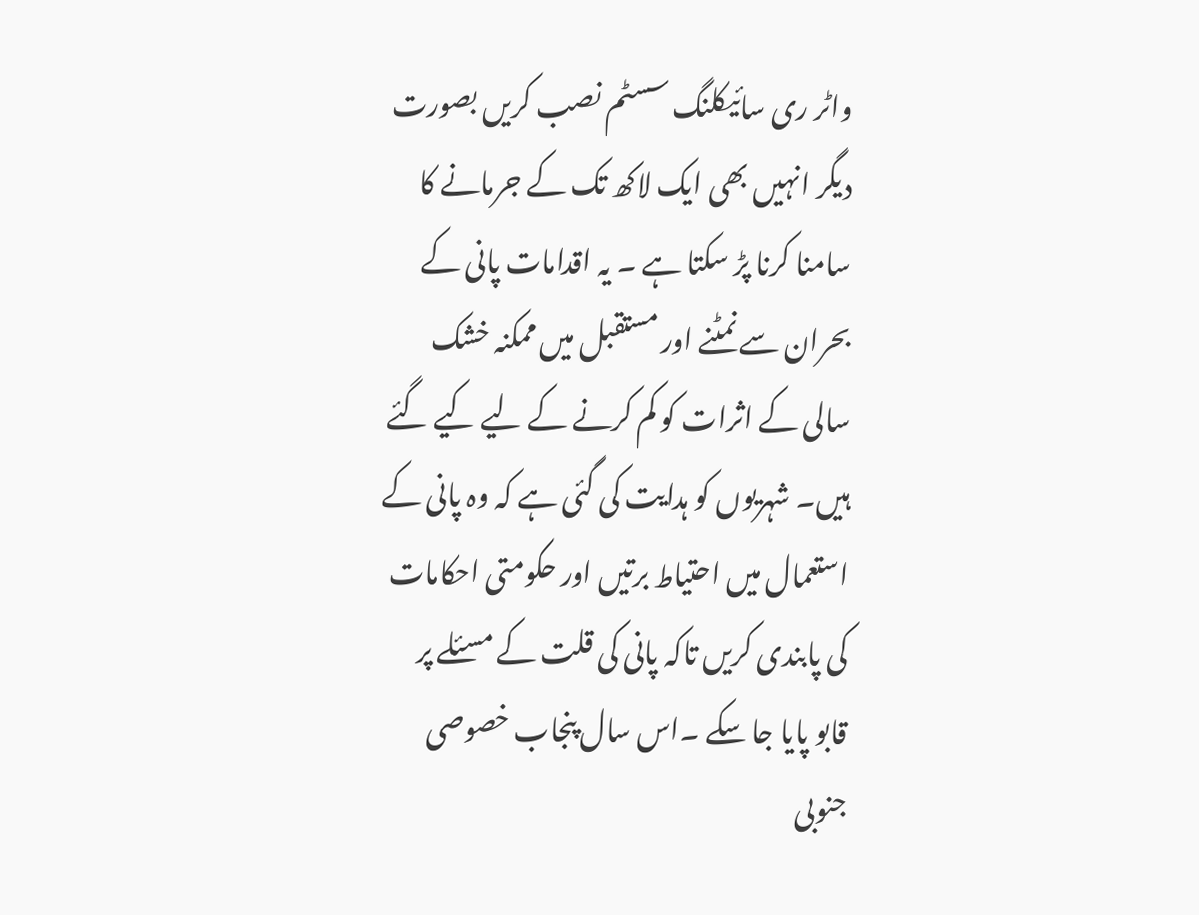واٹر ری سائیکلنگ سسٹم نصب کریں بصورت دیگر انہیں بھی ایک لاکھ تک کے جرمانے کا سامنا کرنا پڑ سکتا ہے ۔ یہ اقدامات پانی کے بحران سے نمٹنے اور مستقبل میں ممکنہ خشک سالی کے اثرات کو کم کرنے کے لیے کیے گئے ہیں۔ شہریوں کو ہدایت کی گئی ہے کہ وہ پانی کے استعمال میں احتیاط برتیں اور حکومتی احکامات کی پابندی کریں تاکہ پانی کی قلت کے مسئلے پر قابو پایا جا سکے ۔اس سال پنجاب خصوصی جنوبی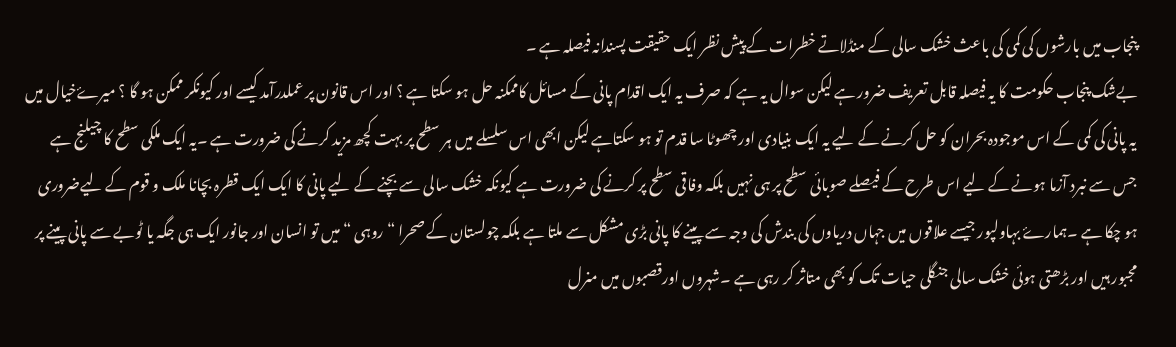پنجاب میں بارشوں کی کمی کی باعث خشک سالی کے منڈلاتے خطرات کے پیش نظر ایک حقیقت پسندانہ فیصلہ ہے ۔
بےشک پنجاب حکومت کا یہ فیصلہ قابل تعریف ضرور ہے لیکن سوال یہ ہے کہ صرف یہ ایک اقدام پانی کے مسائل کاممکنہ حل ہو سکتا ہے ؟ اور اس قانون پر عملدرآمد کیسے اور کیونکر ممکن ہو گا ؟ میرۓخیال میں یہ پانی کی کمی کے اس موجودہ بحران کو حل کرنے کے لیے یہ ایک بنیادی اور چھوٹا سا قدم تو ہو سکتاہے لیکن ابھی اس سلسلے میں ہر سطح پر بہت کچھ مزید کرنے کی ضرورت ہے ۔یہ ایک ملکی سطح کا چیلنج ہے جس سے نبرد آزما ہونے کے لیے اس طرح کے فیصلے صوبائی سطح پر ہی نہیں بلکہ وفاقی سطح پر کرنے کی ضرورت ہے کیونکہ خشک سالی سے بچنے کے لیے پانی کا ایک ایک قطرہ بچانا ملک و قوم کے لیےضروری ہو چکا ہے ۔ہمارۓ بہاولپور جیسے علاقوں میں جہاں دریاوں کی بندش کی وجہ سے پینے کا پانی بڑی مشکل سے ملتا ہے بلکہ چولستان کے صحرا “روہی “میں تو انسان اور جانور ایک ہی جگہ یا ٹوبے سے پانی پینے پر مجبور ہیں اور بڑھتی ہوئی خشک سالی جنگلی حیات تک کو بھی متاثر کر رہی ہے ۔شہروں اورقصبوں میں منرل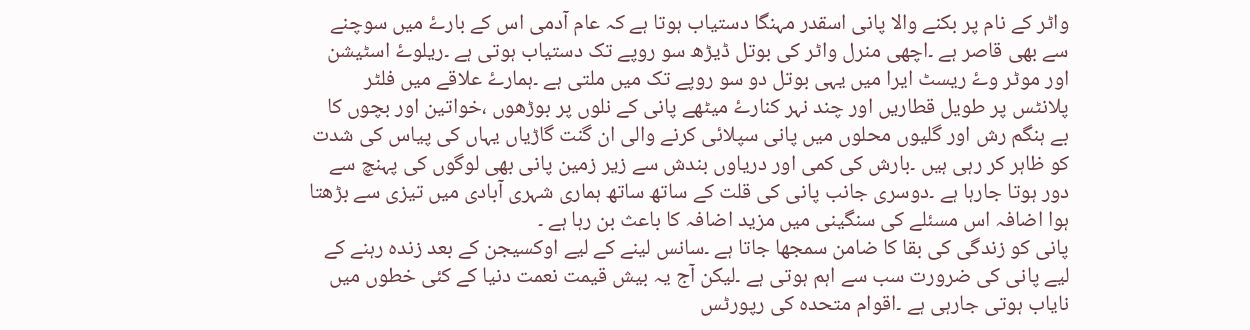واٹر کے نام پر بکنے والا پانی اسقدر مہنگا دستیاب ہوتا ہے کہ عام آدمی اس کے بارۓ میں سوچنے سے بھی قاصر ہے ۔اچھی منرل واٹر کی بوتل ڈیڑھ سو روپے تک دستیاب ہوتی ہے ۔ریلوۓ اسٹیشن اور موٹر وۓ ریسٹ ایرا میں یہی بوتل دو سو روپے تک میں ملتی ہے ۔ہمارۓ علاقے میں فلٹر پلانٹس پر طویل قطاریں اور چند نہر کنارۓ میٹھے پانی کے نلوں پر بوڑھوں ،خواتین اور بچوں کا بے ہنگم رش اور گلیوں محلوں میں پانی سپلائی کرنے والی ان گنت گاڑیاں یہاں کی پیاس کی شدت کو ظاہر کر رہی ہیں ۔بارش کی کمی اور دریاوں بندش سے زیر زمین پانی بھی لوگوں کی پہنچ سے دور ہوتا جارہا ہے ۔دوسری جانب پانی کی قلت کے ساتھ ساتھ ہماری شہری آبادی میں تیزی سے بڑھتا ہوا اضافہ اس مسئلے کی سنگینی میں مزید اضافہ کا باعث بن رہا ہے ۔
پانی کو زندگی کی بقا کا ضامن سمجھا جاتا ہے ۔سانس لینے کے لیے اوکسیجن کے بعد زندہ رہنے کے لیے پانی کی ضرورت سب سے اہم ہوتی ہے ۔لیکن آج یہ بیش قیمت نعمت دنیا کے کئی خطوں میں نایاب ہوتی جارہی ہے ۔اقوام متحدہ کی رپورٹس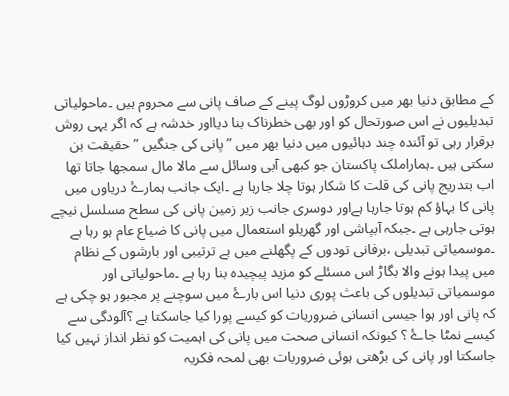کے مطابق دنیا بھر میں کروڑوں لوگ پینے کے صاف پانی سے محروم ہیں ۔ماحولیاتی تبدیلیوں نے اس صورتحال کو اور بھی خطرناک بنا دیااور خدشہ ہے کہ اگر یہی روش برقرار رہی تو آئندہ چند دہائیوں میں دنیا بھر میں ” پانی کی جنگیں ” حقیقت بن سکتی ہیں ۔ہماراملک پاکستان جو کبھی آبی وسائل سے مالا مال سمجھا جاتا تھا اب بتدریج پانی کی قلت کا شکار ہوتا چلا جارہا ہے ۔ایک جانب ہمارۓ دریاوں میں پانی کا بہاؤ کم ہوتا جارہا ہےاور دوسری جانب زیر زمین پانی کی سطح مسلسل نیچے ہوتی جارہی ہے ۔جبکہ آبپاشی اور گھریلو استعمال میں پانی کا ضیاع عام ہو رہا ہے ۔موسمیاتی تبدیلی ،برفانی تودوں کے پگھلنے میں بے ترتیبی اور بارشوں کے نظام میں پیدا ہونے والا بگاڑ اس مسئلے کو مزید پیچیدہ بنا رہا ہے ۔ماحولیاتی اور موسمیاتی تبدیلوں کی باعث پوری دنیا اس بارۓ میں سوچنے پر مجبور ہو چکی ہے کہ پانی اور ہوا جیسی انسانی ضروریات کو کیسے پورا کیا جاسکتا ہے ؟آلودگی سے کیسے نمٹا جاۓ ؟ کیونکہ انسانی صحت میں پانی کی اہمیت کو نظر انداز نہیں کیا جاسکتا اور پانی کی بڑھتی ہوئی ضروریات بھی لمحہ فکریہ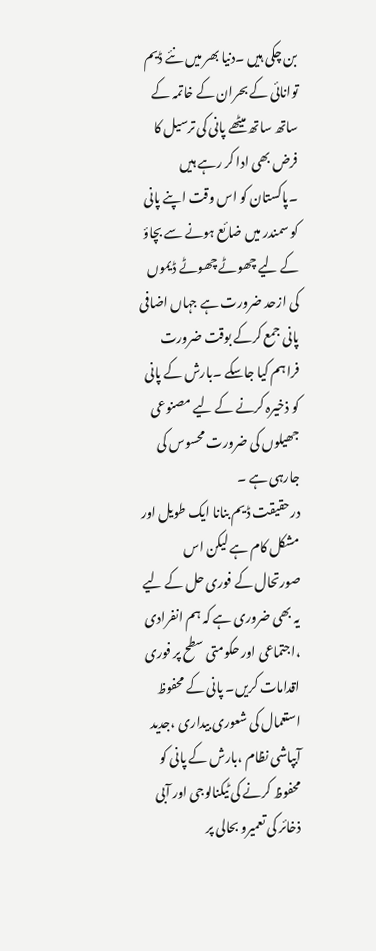بن چکی ہیں ۔دنیا بھر میں نئے ڈیم توانائی کے بحران کے خاتمہ کے ساتھ ساتھ میٹھے پانی کی ترسیل کا فرض بھی ادا کر رہے ہیں ۔پاکستان کو اس وقت اپنے پانی کو سمندر میں ضائع ہونے سے بچاؤ کے لیے چھوٹے چھوٹے ڈیموں کی ازحد ضرورت ہے جہاں اضافی پانی جمع کرکے بوقت ضرورت فراہم کیا جاسکے ۔بارش کے پانی کو ذخیرہ کرنے کے لیے مصنوعی جھیلوں کی ضرورت محسوس کی جارہی ہے ۔
درحقیقت ڈیم بنانا ایک طویل اور مشکل کام ہے لیکن اس صورتحال کے فوری حل کے لیے یہ بھی ضروری ہے کہ ہم انفرادی ،اجتماعی اور حکومتی سطح پر فوری اقدامات کریں۔ پانی کے محفوظ استعمال کی شعوری بیداری ،جدید آبپاشی نظام ،بارش کے پانی کو محفوظ کرنے کی ٹیکنالوجی اور آبی ذخائر کی تعمیرو بحالی پر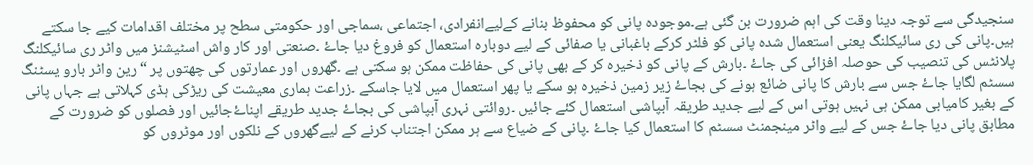سنجیدگی سے توجہ دینا وقت کی اہم ضرورت بن گئی ہے۔موجودہ پانی کو محفوظ بنانے کےلیےانفرادی، اجتماعی ،سماجی اور حکومتی سطح پر مختلف اقدامات کیے جا سکتے ہیں۔پانی کی ری سائیکلنگ یعنی استعمال شدہ پانی کو فلٹر کرکے باغبانی یا صفائی کے لیے دوبارہ استعمال کو فروغ دیا جاۓ ۔صنعتی اور کار واش اسٹیشنز میں واٹر ری سائیکلنگ پلانٹس کی تنصیب کی حوصلہ افزائی کی جاۓ ۔بارش کے پانی کو ذخیرہ کر کے بھی پانی کی حفاظت ممکن ہو سکتی ہے ۔گھروں اور عمارتوں کی چھتوں پر “رین واٹر بارو یسٹنگ سسٹم لگایا جاۓ جس سے بارش کا پانی ضائع ہونے کی بجاۓ زیر زمین ذخیرہ ہو سکے یا پھر استعمال میں لایا جاسکے ۔زراعت ہماری معیشت کی ریڑکی ہڈی کہلاتی ہے جہاں پانی کے بغیر کامیابی ممکن ہی نہیں ہوتی اس کے لیے جدید طریقہ آبپاشی استعمال کئے جائیں ۔روائتی نہری آبپاشی کی بجاۓ جدید طریقے اپناۓجائیں اور فصلوں کو ضرورت کے مطابق پانی دیا جاۓ جس کے لیے واٹر مینجمنٹ سسٹم کا استعمال کیا جاۓ ۔پانی کے ضیاع سے ہر ممکن اجتناب کرنے کے لیےگھروں کے نلکوں اور موٹروں کو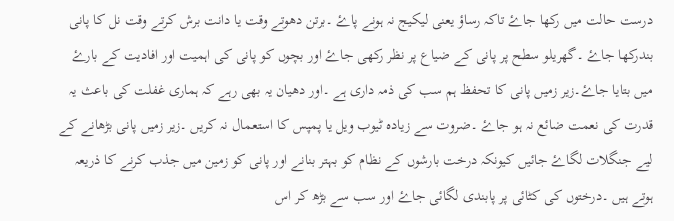درست حالت میں رکھا جاۓ تاکہ رساؤ یعنی لیکیج نہ ہونے پاۓ ۔برتن دھوتے وقت یا دانت برش کرتے وقت نل کا پانی بندرکھا جاۓ ۔گھریلو سطح پر پانی کے ضیاع پر نظر رکھی جاۓ اور بچوں کو پانی کی اہمیت اور افادیت کے بارۓ میں بتایا جاۓ۔زیر زمیں پانی کا تحفظ ہم سب کی ذمہ داری ہے ۔اور دھیان یہ بھی رہے کہ ہماری غفلت کی باعث یہ قدرت کی نعمت ضائع نہ ہو جاۓ ۔ضروت سے زیادہ ٹیوب ویل یا پمپس کا استعمال نہ کریں ۔زیر زمیں پانی بڑھانے کے لیے جنگلات لگاۓ جائیں کیونکہ درخت بارشوں کے نظام کو بہتر بنانے اور پانی کو زمین میں جذب کرنے کا ذریعہ ہوتے ہیں ۔درختوں کی کٹائی پر پابندی لگائی جاۓ اور سب سے بڑھ کر اس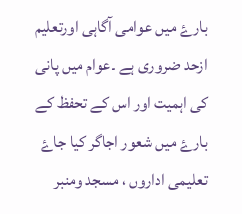بارۓ میں عوامی آگاہی اورتعلیم ازحد ضروری ہے ۔عوام میں پانی کی اہمیت اور اس کے تحفظ کے بارۓ میں شعور اجاگر کیا جاۓ تعلیمی اداروں ، مسجد ومنبر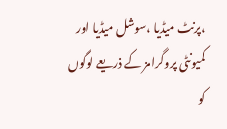،پرنٹ میڈیا ،سوشل میڈیا اور کمیونٹی پروگرامز کے ذریعے لوگوں کو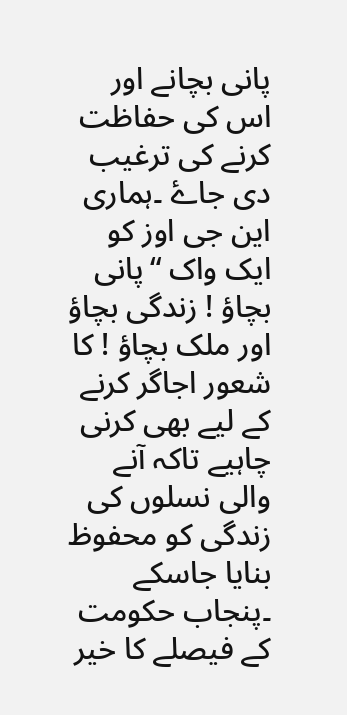پانی بچانے اور اس کی حفاظت کرنے کی ترغیب دی جاۓ ۔ہماری این جی اوز کو ایک واک “پانی بچاؤ ! زندگی بچاؤ اور ملک بچاؤ ! کا شعور اجاگر کرنے کے لیے بھی کرنی چاہیے تاکہ آنے والی نسلوں کی زندگی کو محفوظ بنایا جاسکے ۔پنجاب حکومت کے فیصلے کا خیر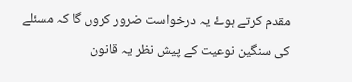مقدم کرتے ہوۓ یہ درخواست ضرور کروں گا کہ مسئلے کی سنگین نوعیت کے پیش نظر یہ قانون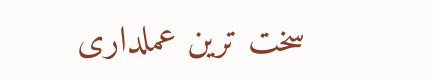سخت ترین عملداری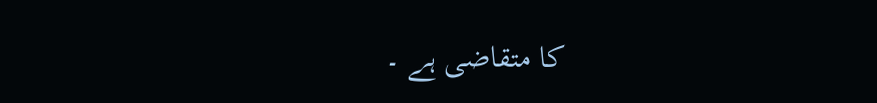کا متقاضی ہے ۔